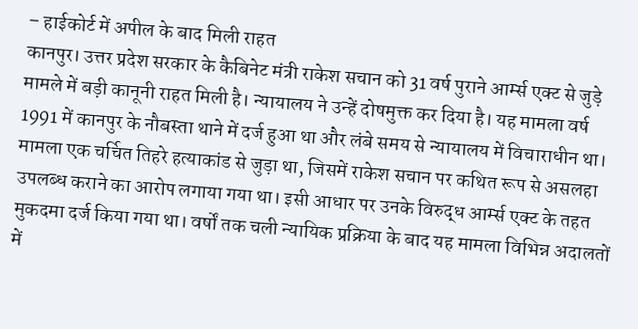– हाईकोर्ट में अपील के बाद मिली राहत
कानपुर। उत्तर प्रदेश सरकार के कैबिनेट मंत्री राकेश सचान को 31 वर्ष पुराने आर्म्स एक्ट से जुड़े मामले में बड़ी कानूनी राहत मिली है। न्यायालय ने उन्हें दोषमुक्त कर दिया है। यह मामला वर्ष 1991 में कानपुर के नौबस्ता थाने में दर्ज हुआ था और लंबे समय से न्यायालय में विचाराधीन था।
मामला एक चर्चित तिहरे हत्याकांड से जुड़ा था, जिसमें राकेश सचान पर कथित रूप से असलहा उपलब्ध कराने का आरोप लगाया गया था। इसी आधार पर उनके विरुद्ध आर्म्स एक्ट के तहत मुकदमा दर्ज किया गया था। वर्षों तक चली न्यायिक प्रक्रिया के बाद यह मामला विभिन्न अदालतों में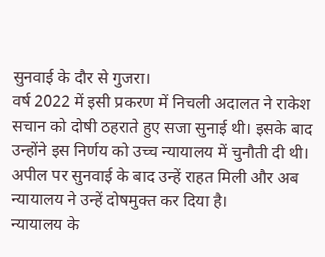सुनवाई के दौर से गुजरा।
वर्ष 2022 में इसी प्रकरण में निचली अदालत ने राकेश सचान को दोषी ठहराते हुए सजा सुनाई थी। इसके बाद उन्होंने इस निर्णय को उच्च न्यायालय में चुनौती दी थी। अपील पर सुनवाई के बाद उन्हें राहत मिली और अब न्यायालय ने उन्हें दोषमुक्त कर दिया है।
न्यायालय के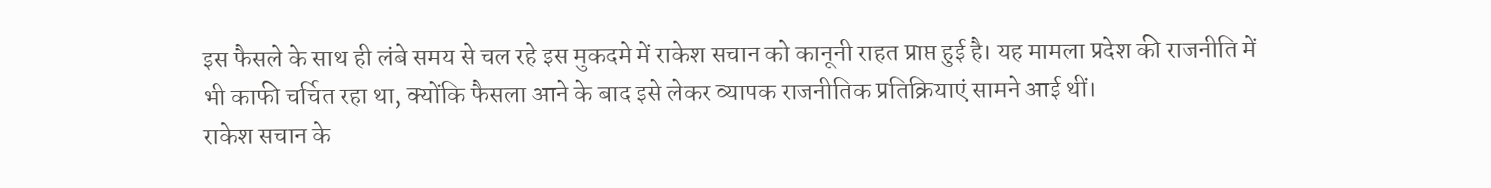इस फैसले के साथ ही लंबे समय से चल रहे इस मुकदमे में राकेश सचान को कानूनी राहत प्राप्त हुई है। यह मामला प्रदेश की राजनीति में भी काफी चर्चित रहा था, क्योंकि फैसला आने के बाद इसे लेकर व्यापक राजनीतिक प्रतिक्रियाएं सामने आई थीं।
राकेश सचान के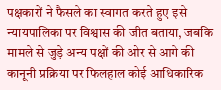पक्षकारों ने फैसले का स्वागत करते हुए इसे न्यायपालिका पर विश्वास की जीत बताया, जबकि मामले से जुड़े अन्य पक्षों की ओर से आगे की कानूनी प्रक्रिया पर फिलहाल कोई आधिकारिक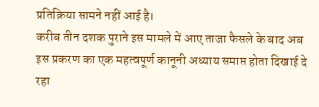प्रतिक्रिया सामने नहीं आई है।
करीब तीन दशक पुराने इस मामले में आए ताजा फैसले के बाद अब इस प्रकरण का एक महत्वपूर्ण कानूनी अध्याय समाप्त होता दिखाई दे रहा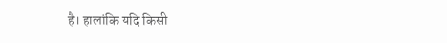है। हालांकि यदि किसी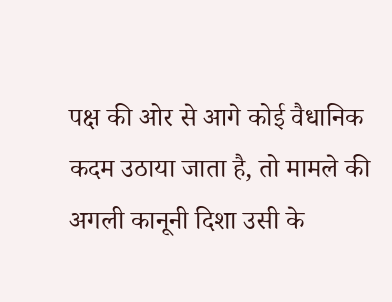पक्ष की ओर से आगे कोई वैधानिक कदम उठाया जाता है, तो मामले की अगली कानूनी दिशा उसी के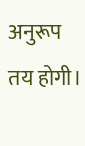अनुरूप तय होगी।